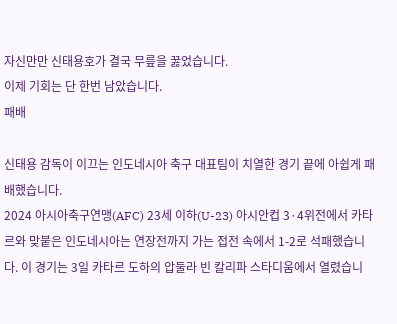자신만만 신태용호가 결국 무릎을 꿇었습니다.
이제 기회는 단 한번 남았습니다.
패배

신태용 감독이 이끄는 인도네시아 축구 대표팀이 치열한 경기 끝에 아쉽게 패배했습니다.
2024 아시아축구연맹(AFC) 23세 이하(U-23) 아시안컵 3·4위전에서 카타르와 맞붙은 인도네시아는 연장전까지 가는 접전 속에서 1-2로 석패했습니다. 이 경기는 3일 카타르 도하의 압둘라 빈 칼리파 스타디움에서 열렸습니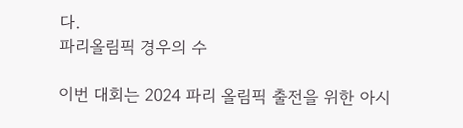다.
파리올림픽 경우의 수

이번 대회는 2024 파리 올림픽 출전을 위한 아시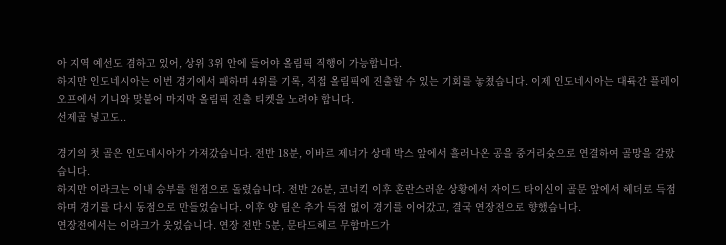아 지역 예선도 겸하고 있어, 상위 3위 안에 들어야 올림픽 직행이 가능합니다.
하지만 인도네시아는 이번 경기에서 패하며 4위를 기록, 직접 올림픽에 진출할 수 있는 기회를 놓쳤습니다. 이제 인도네시아는 대륙간 플레이오프에서 기니와 맞붙어 마지막 올림픽 진출 티켓을 노려야 합니다.
선제골 넣고도..

경기의 첫 골은 인도네시아가 가져갔습니다. 전반 18분, 이바르 제너가 상대 박스 앞에서 흘러나온 공을 중거리슛으로 연결하여 골망을 갈랐습니다.
하지만 이라크는 이내 승부를 원점으로 돌렸습니다. 전반 26분, 코너킥 이후 혼란스러운 상황에서 자이드 타이신이 골문 앞에서 헤더로 득점하며 경기를 다시 동점으로 만들었습니다. 이후 양 팀은 추가 득점 없이 경기를 이어갔고, 결국 연장전으로 향했습니다.
연장전에서는 이라크가 웃었습니다. 연장 전반 5분, 문타드헤르 무함마드가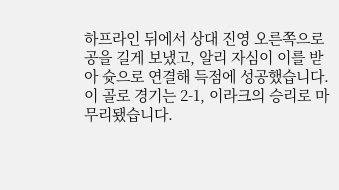하프라인 뒤에서 상대 진영 오른쪽으로 공을 길게 보냈고, 알리 자심이 이를 받아 슛으로 연결해 득점에 성공했습니다. 이 골로 경기는 2-1, 이라크의 승리로 마무리됐습니다.